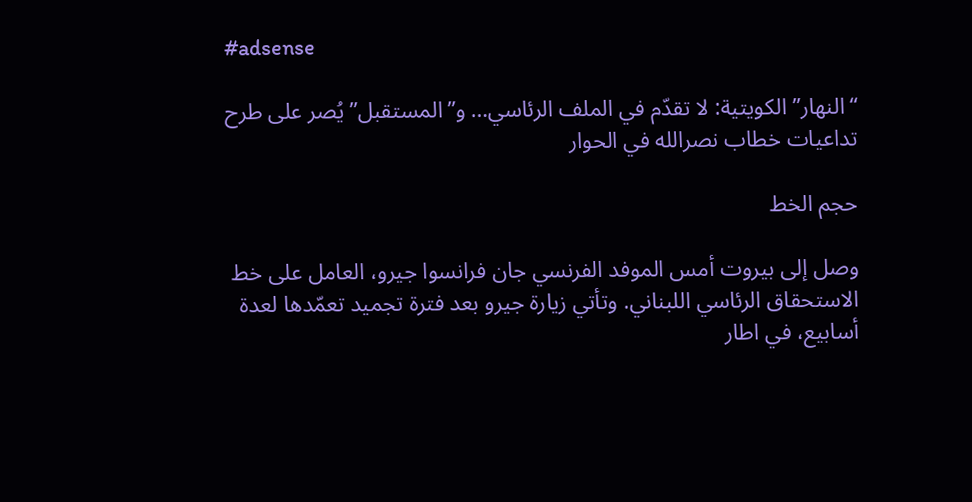#adsense

“النهار” الكويتية: لا تقدّم في الملف الرئاسي… و”المستقبل” يُصر على طرح تداعيات خطاب نصرالله في الحوار

حجم الخط

وصل إلى بيروت أمس الموفد الفرنسي جان فرانسوا جيرو، العامل على خط الاستحقاق الرئاسي اللبناني. وتأتي زيارة جيرو بعد فترة تجميد تعمّدها لعدة أسابيع، في اطار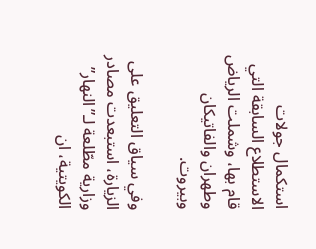استكمال جولات الاستطلاع السابقة التي قام بها، وشملت الرياض وطهران والفاتيكان وبيروت.

وفي سياق التعليق على الزيارة، استبعدت مصادر وزارية مطّلعة لـ”النهار” الكويتية، ان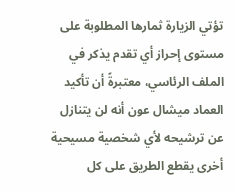تؤتي الزيارة ثمارها المطلوبة على مستوى إحراز أي تقدم يذكر في الملف الرئاسي، معتبرةً أن تأكيد العماد ميشال عون أنه لن يتنازل عن ترشيحه لأي شخصية مسيحية أخرى يقطع الطريق على كل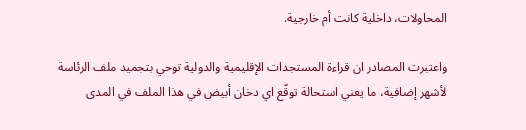المحاولات، داخلية كانت أم خارجية.

واعتبرت المصادر ان قراءة المستجدات الإقليمية والدولية توحي بتجميد ملف الرئاسة لأشهر إضافية، ما يعني استحالة توقّع اي دخان أبيض في هذا الملف في المدى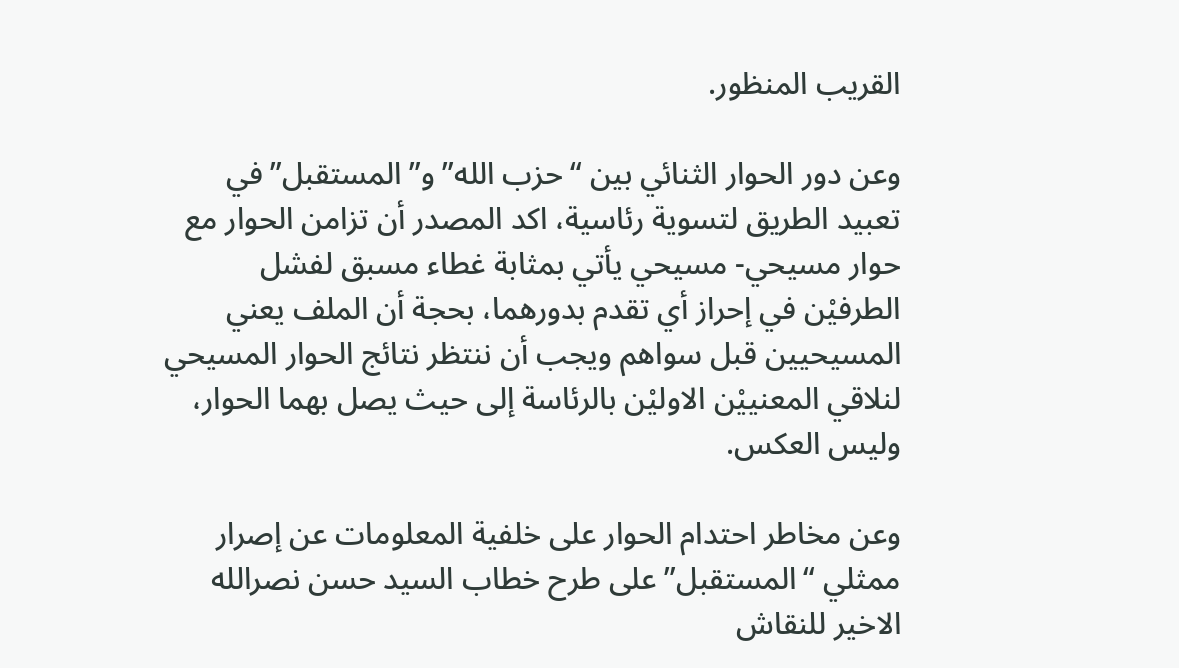القريب المنظور.

وعن دور الحوار الثنائي بين “حزب الله” و”المستقبل”في تعبيد الطريق لتسوية رئاسية، اكد المصدر أن تزامن الحوار مع حوار مسيحي- مسيحي يأتي بمثابة غطاء مسبق لفشل الطرفيْن في إحراز أي تقدم بدورهما، بحجة أن الملف يعني المسيحيين قبل سواهم ويجب أن ننتظر نتائج الحوار المسيحي لنلاقي المعنييْن الاوليْن بالرئاسة إلى حيث يصل بهما الحوار، وليس العكس.

وعن مخاطر احتدام الحوار على خلفية المعلومات عن إصرار ممثلي “المستقبل” على طرح خطاب السيد حسن نصرالله الاخير للنقاش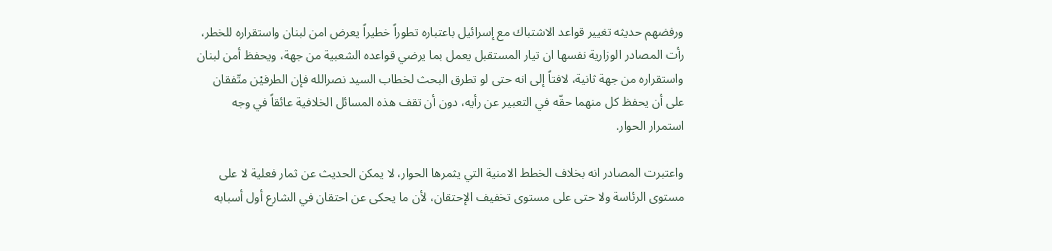ورفضهم حديثه تغيير قواعد الاشتباك مع إسرائيل باعتباره تطوراً خطيراً يعرض امن لبنان واستقراره للخطر، رأت المصادر الوزارية نفسها ان تيار المستقبل يعمل بما يرضي قواعده الشعبية من جهة، ويحفظ أمن لبنان واستقراره من جهة ثانية، لافتاً إلى انه حتى لو تطرق البحث لخطاب السيد نصرالله فإن الطرفيْن متّفقان على أن يحفظ كل منهما حقّه في التعبير عن رأيه، دون أن تقف هذه المسائل الخلافية عائقاً في وجه استمرار الحوار.

واعتبرت المصادر انه بخلاف الخطط الامنية التي يثمرها الحوار، لا يمكن الحديث عن ثمار فعلية لا على مستوى الرئاسة ولا حتى على مستوى تخفيف الإحتقان، لأن ما يحكى عن احتقان في الشارع أول أسبابه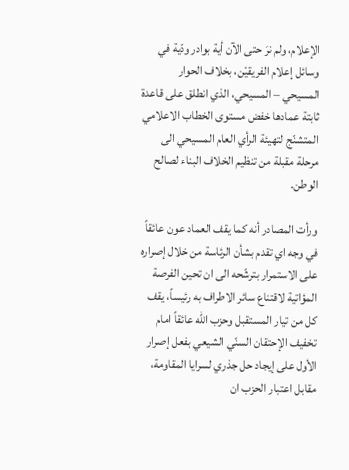الإعلام، ولم نرَ حتى الآن أية بوادر ودّية في وسائل إعلام الفريقيْن، بخلاف الحوار المسيحي – المسيحي، الذي انطلق على قاعدة ثابتة عمادها خفض مستوى الخطاب الاعلامي المتشنّج لتهيئة الرأي العام المسيحي الى مرحلة مقبلة من تنظيم الخلاف البناء لصالح الوطن.

ورأت المصادر أنه كما يقف العماد عون عائقاً في وجه اي تقدم بشأن الرئاسة من خلال إصراره على الاستمرار بترشّحه الى ان تحين الفرصة المؤاتية لاقتناع سائر الاطراف به رئيساً، يقف كل من تيار المستقبل وحزب الله عائقاً امام تخفيف الإحتقان السنّي الشيعي بفعل إصرار الأول على إيجاد حل جذري لسرايا المقاومة، مقابل اعتبار الحزب ان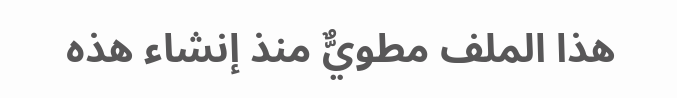هذا الملف مطويٌّ منذ إنشاء هذه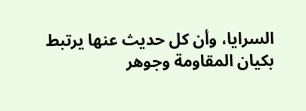السرايا، وأن كل حديث عنها يرتبط بكيان المقاومة وجوهر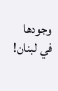وجودها في لبنان!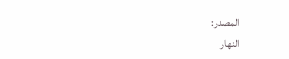المصدر:
النهار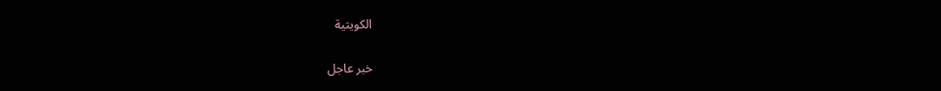الكويتية

خبر عاجل